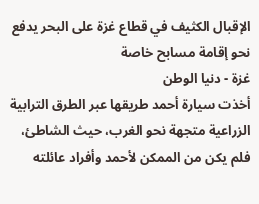الإقبال الكثيف في قطاع غزة على البحر يدفع نحو إقامة مسابح خاصة
غزة - دنيا الوطن
أخذت سيارة أحمد طريقها عبر الطرق الترابية الزراعية متجهة نحو الغرب، حيث الشاطئ، فلم يكن من الممكن لأحمد وأفراد عائلته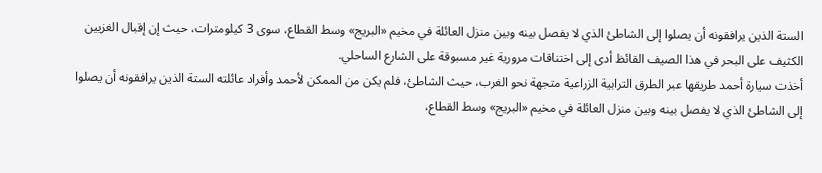الستة الذين يرافقونه أن يصلوا إلى الشاطئ الذي لا يفصل بينه وبين منزل العائلة في مخيم «البريج» وسط القطاع، سوى 3 كيلومترات، حيث إن إقبال الغزيين الكثيف على البحر في هذا الصيف القائظ أدى إلى اختناقات مرورية غير مسبوقة على الشارع الساحلي.
أخذت سيارة أحمد طريقها عبر الطرق الترابية الزراعية متجهة نحو الغرب، حيث الشاطئ، فلم يكن من الممكن لأحمد وأفراد عائلته الستة الذين يرافقونه أن يصلوا إلى الشاطئ الذي لا يفصل بينه وبين منزل العائلة في مخيم «البريج» وسط القطاع،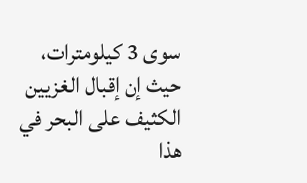سوى 3 كيلومترات، حيث إن إقبال الغزيين الكثيف على البحر في هذا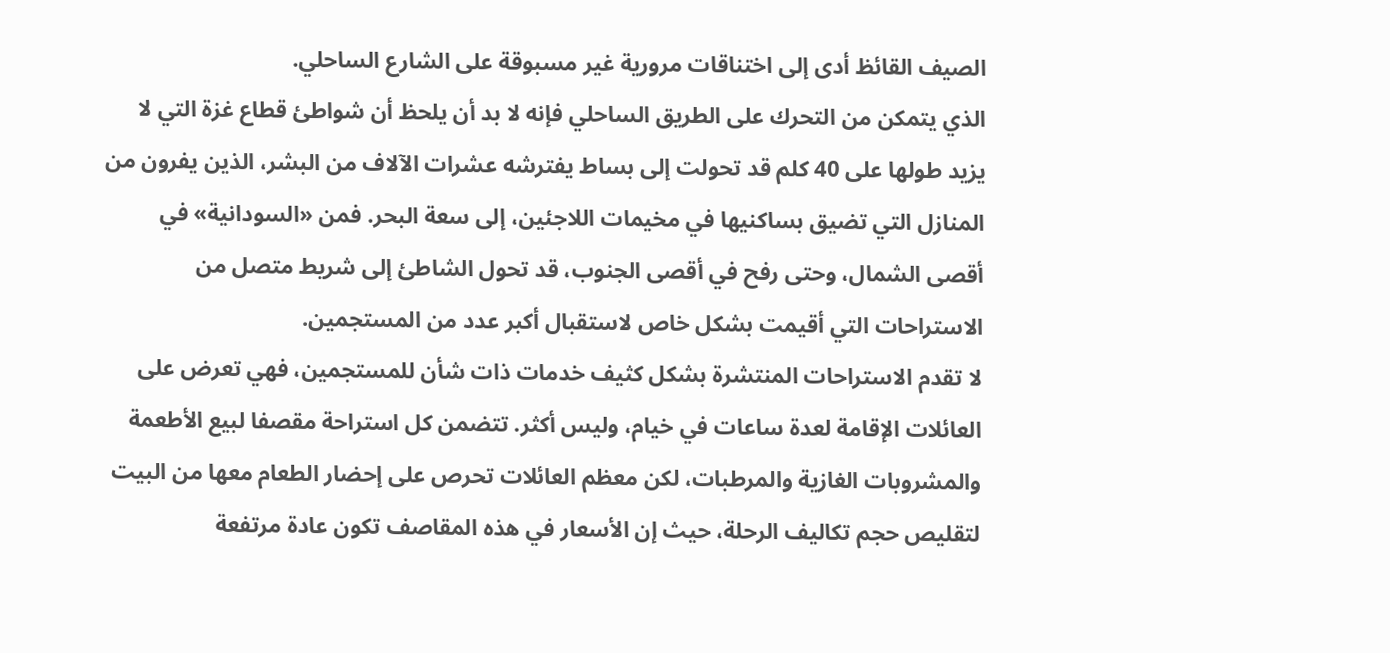الصيف القائظ أدى إلى اختناقات مرورية غير مسبوقة على الشارع الساحلي.
الذي يتمكن من التحرك على الطريق الساحلي فإنه لا بد أن يلحظ أن شواطئ قطاع غزة التي لا يزيد طولها على 40 كلم قد تحولت إلى بساط يفترشه عشرات الآلاف من البشر، الذين يفرون من المنازل التي تضيق بساكنيها في مخيمات اللاجئين، إلى سعة البحر. فمن «السودانية» في أقصى الشمال، وحتى رفح في أقصى الجنوب، قد تحول الشاطئ إلى شريط متصل من الاستراحات التي أقيمت بشكل خاص لاستقبال أكبر عدد من المستجمين.
لا تقدم الاستراحات المنتشرة بشكل كثيف خدمات ذات شأن للمستجمين، فهي تعرض على العائلات الإقامة لعدة ساعات في خيام، وليس أكثر. تتضمن كل استراحة مقصفا لبيع الأطعمة والمشروبات الغازية والمرطبات، لكن معظم العائلات تحرص على إحضار الطعام معها من البيت لتقليص حجم تكاليف الرحلة، حيث إن الأسعار في هذه المقاصف تكون عادة مرتفعة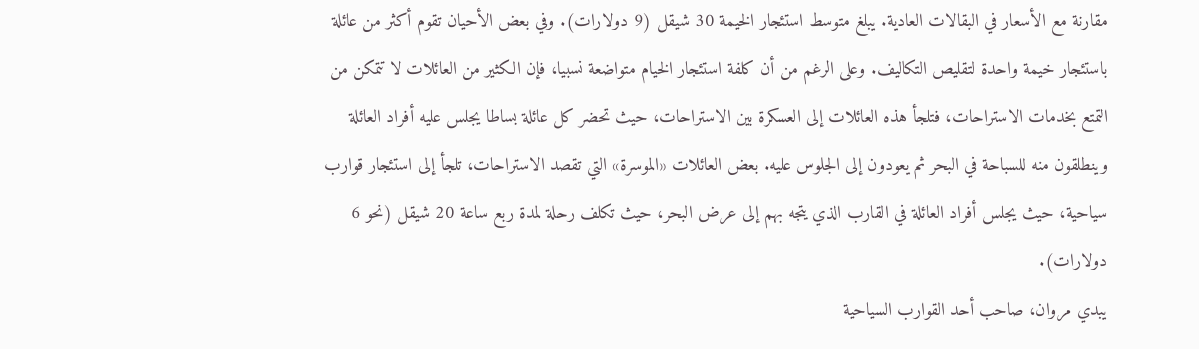مقارنة مع الأسعار في البقالات العادية. يبلغ متوسط استئجار الخيمة 30 شيقل (9 دولارات). وفي بعض الأحيان تقوم أكثر من عائلة باستئجار خيمة واحدة لتقليص التكاليف. وعلى الرغم من أن كلفة استئجار الخيام متواضعة نسبيا، فإن الكثير من العائلات لا تتمكن من التمتع بخدمات الاستراحات، فتلجأ هذه العائلات إلى العسكرة بين الاستراحات، حيث تحضر كل عائلة بساطا يجلس عليه أفراد العائلة وينطلقون منه للسباحة في البحر ثم يعودون إلى الجلوس عليه. بعض العائلات «الموسرة» التي تقصد الاستراحات، تلجأ إلى استئجار قوارب سياحية، حيث يجلس أفراد العائلة في القارب الذي يتجه بهم إلى عرض البحر، حيث تكلف رحلة لمدة ربع ساعة 20 شيقل (نحو 6 دولارات).
يبدي مروان، صاحب أحد القوارب السياحية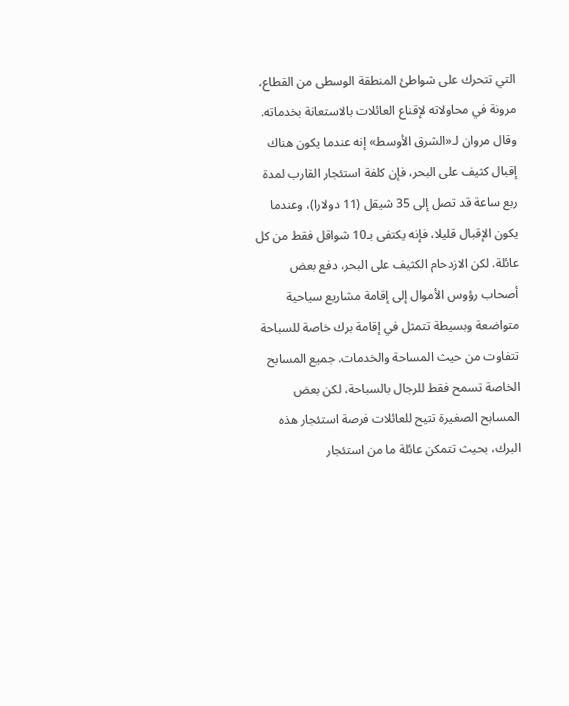التي تتحرك على شواطئ المنطقة الوسطى من القطاع، مرونة في محاولاته لإقناع العائلات بالاستعانة بخدماته. وقال مروان لـ«الشرق الأوسط» إنه عندما يكون هناك إقبال كثيف على البحر، فإن كلفة استئجار القارب لمدة ربع ساعة قد تصل إلى 35 شيقل (11 دولارا)، وعندما يكون الإقبال قليلا، فإنه يكتفى بـ10 شواقل فقط من كل عائلة. لكن الازدحام الكثيف على البحر، دفع بعض أصحاب رؤوس الأموال إلى إقامة مشاريع سياحية متواضعة وبسيطة تتمثل في إقامة برك خاصة للسباحة تتفاوت من حيث المساحة والخدمات. جميع المسابح الخاصة تسمح فقط للرجال بالسباحة، لكن بعض المسابح الصغيرة تتيح للعائلات فرصة استئجار هذه البرك، بحيث تتمكن عائلة ما من استئجار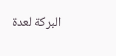البركة لعدة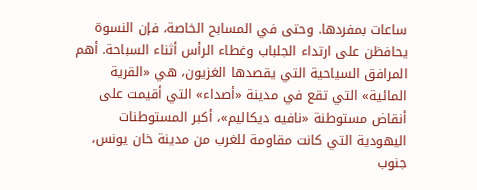ساعات بمفردها. وحتى في المسابح الخاصة، فإن النسوة يحافظن على ارتداء الجلباب وغطاء الرأس أثناء السباحة. أهم المرافق السياحية التي يقصدها الغزيون، هي «القرية المائية» التي تقع في مدينة «أصداء» التي أقيمت على أنقاض مستوطنة «نافيه ديكاليم»، أكبر المستوطنات اليهودية التي كانت مقاومة للغرب من مدينة خان يونس، جنوب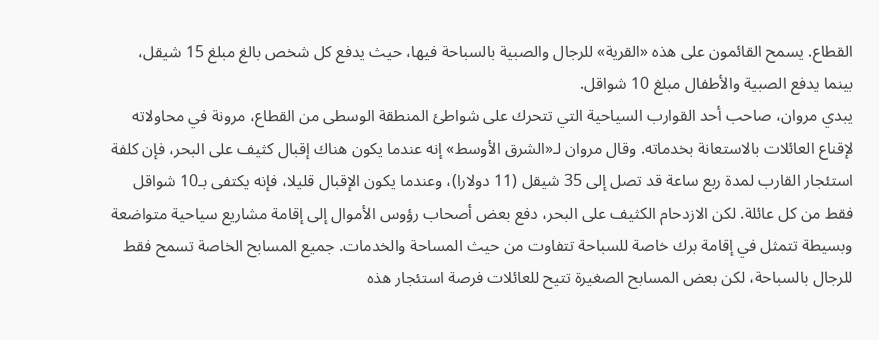القطاع. يسمح القائمون على هذه «القرية» للرجال والصبية بالسباحة فيها، حيث يدفع كل شخص بالغ مبلغ 15 شيقل، بينما يدفع الصبية والأطفال مبلغ 10 شواقل.
يبدي مروان، صاحب أحد القوارب السياحية التي تتحرك على شواطئ المنطقة الوسطى من القطاع، مرونة في محاولاته لإقناع العائلات بالاستعانة بخدماته. وقال مروان لـ«الشرق الأوسط» إنه عندما يكون هناك إقبال كثيف على البحر، فإن كلفة استئجار القارب لمدة ربع ساعة قد تصل إلى 35 شيقل (11 دولارا)، وعندما يكون الإقبال قليلا، فإنه يكتفى بـ10 شواقل فقط من كل عائلة. لكن الازدحام الكثيف على البحر، دفع بعض أصحاب رؤوس الأموال إلى إقامة مشاريع سياحية متواضعة وبسيطة تتمثل في إقامة برك خاصة للسباحة تتفاوت من حيث المساحة والخدمات. جميع المسابح الخاصة تسمح فقط للرجال بالسباحة، لكن بعض المسابح الصغيرة تتيح للعائلات فرصة استئجار هذه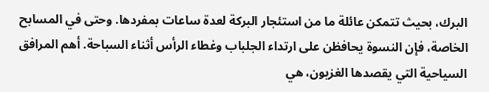البرك، بحيث تتمكن عائلة ما من استئجار البركة لعدة ساعات بمفردها. وحتى في المسابح الخاصة، فإن النسوة يحافظن على ارتداء الجلباب وغطاء الرأس أثناء السباحة. أهم المرافق السياحية التي يقصدها الغزيون، هي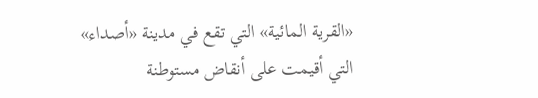«القرية المائية» التي تقع في مدينة «أصداء» التي أقيمت على أنقاض مستوطنة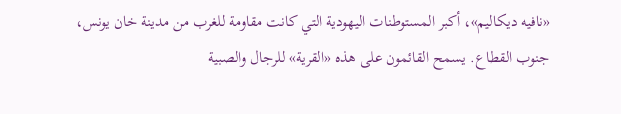«نافيه ديكاليم»، أكبر المستوطنات اليهودية التي كانت مقاومة للغرب من مدينة خان يونس، جنوب القطاع. يسمح القائمون على هذه «القرية» للرجال والصبية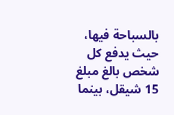بالسباحة فيها، حيث يدفع كل شخص بالغ مبلغ 15 شيقل، بينما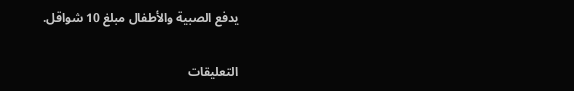يدفع الصبية والأطفال مبلغ 10 شواقل.

التعليقات